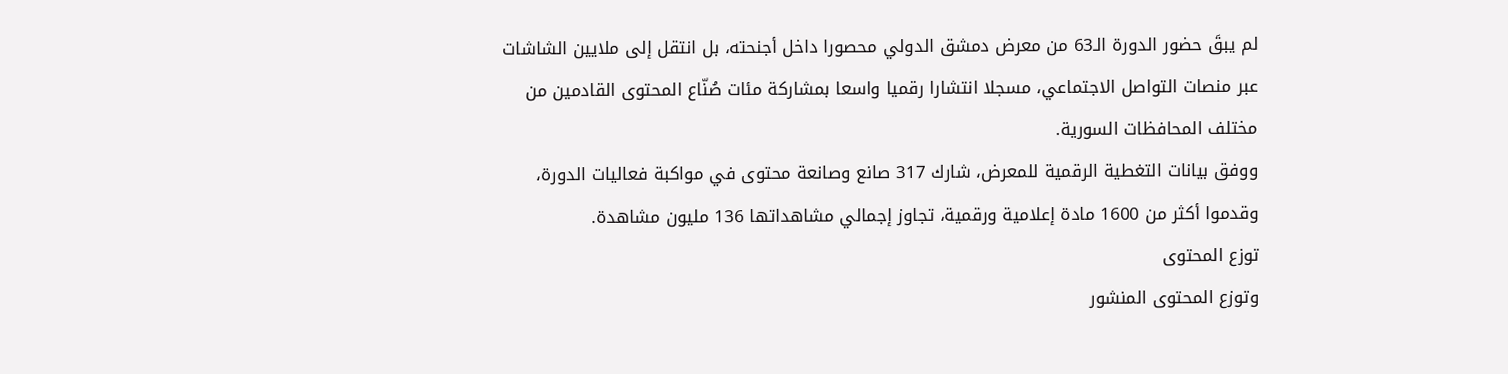لم يبقَ حضور الدورة الـ63 من معرض دمشق الدولي محصورا داخل أجنحته، بل انتقل إلى ملايين الشاشات عبر منصات التواصل الاجتماعي، مسجلا انتشارا رقميا واسعا بمشاركة مئات صُنّاع المحتوى القادمين من مختلف المحافظات السورية.
ووفق بيانات التغطية الرقمية للمعرض، شارك 317 صانع وصانعة محتوى في مواكبة فعاليات الدورة، وقدموا أكثر من 1600 مادة إعلامية ورقمية، تجاوز إجمالي مشاهداتها 136 مليون مشاهدة.
توزع المحتوى
وتوزع المحتوى المنشور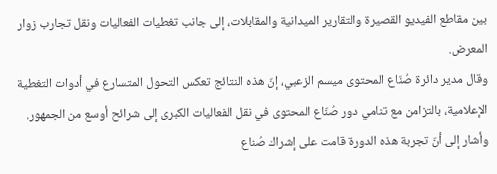بين مقاطع الفيديو القصيرة والتقارير الميدانية والمقابلات، إلى جانب تغطيات الفعاليات ونقل تجارب زوار المعرض.
وقال مدير دائرة صُنّاع المحتوى ميسم الزعبي، إنّ هذه النتائج تعكس التحول المتسارع في أدوات التغطية الإعلامية، بالتزامن مع تنامي دور صُنّاع المحتوى في نقل الفعاليات الكبرى إلى شرائح أوسع من الجمهور.
وأشار إلى أنّ تجربة هذه الدورة قامت على إشراك صُناع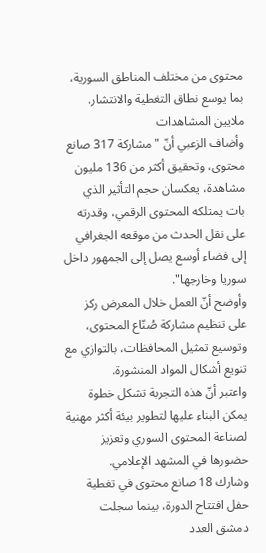محتوى من مختلف المناطق السورية، بما يوسع نطاق التغطية والانتشار.
ملايين المشاهدات
وأضاف الزعبي أنّ "مشاركة 317 صانع محتوى، وتحقيق أكثر من 136 مليون مشاهدة، يعكسان حجم التأثير الذي بات يمتلكه المحتوى الرقمي، وقدرته على نقل الحدث من موقعه الجغرافي إلى فضاء أوسع يصل إلى الجمهور داخل سوريا وخارجها".
وأوضح أنّ العمل خلال المعرض ركز على تنظيم مشاركة صُنّاع المحتوى، وتوسيع تمثيل المحافظات، بالتوازي مع تنويع أشكال المواد المنشورة.
واعتبر أنّ هذه التجربة تشكل خطوة يمكن البناء عليها لتطوير بيئة أكثر مهنية لصناعة المحتوى السوري وتعزيز حضورها في المشهد الإعلامي.
وشارك 18 صانع محتوى في تغطية حفل افتتاح الدورة، بينما سجلت دمشق العدد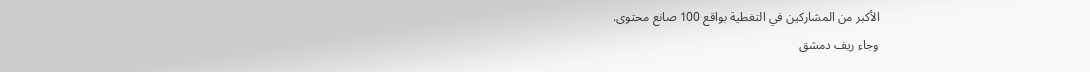الأكبر من المشاركين في التغطية بواقع 100 صانع محتوى.
وجاء ريف دمشق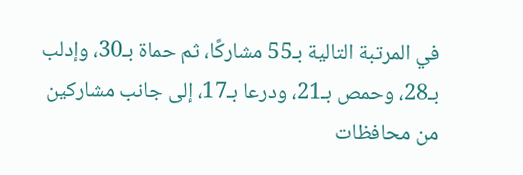في المرتبة التالية بـ55 مشاركًا، ثم حماة بـ30، وإدلب بـ28، وحمص بـ21، ودرعا بـ17، إلى جانب مشاركين من محافظات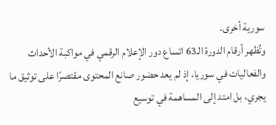سورية أخرى.
وتُظهر أرقام الدورة الـ63 اتساع دور الإعلام الرقمي في مواكبة الأحداث والفعاليات في سوريا، إذ لم يعد حضور صانع المحتوى مقتصرًا على توثيق ما يجري، بل امتد إلى المساهمة في توسيع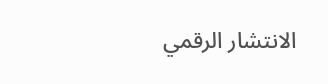الانتشار الرقمي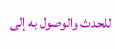للحدث والوصول به إلى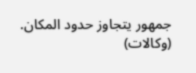جمهور يتجاوز حدود المكان.
(وكالات)